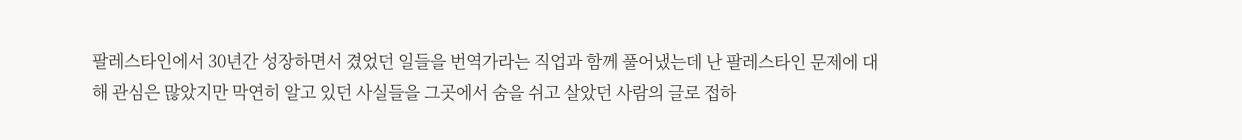팔레스타인에서 30년간 성장하면서 겼었던 일들을 번역가라는 직업과 함께 풀어냈는데 난 팔레스타인 문제에 대해 관심은 많았지만 막연히 알고 있던 사실들을 그곳에서 숨을 쉬고 살았던 사람의 글로 접하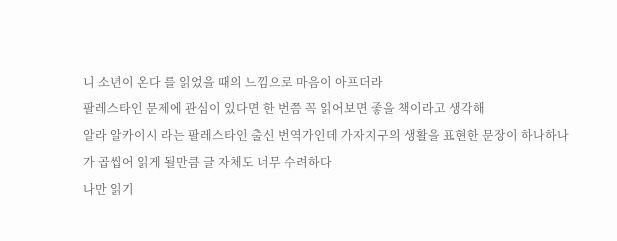니 소년이 온다 를 읽었을 때의 느낌으로 마음이 아프더라
팔레스타인 문제에 관심이 있다면 한 번쯤 꼭 읽어보면 좋을 책이라고 생각해
알라 알카이시 라는 팔레스타인 출신 번역가인데 가자지구의 생활을 표현한 문장이 하나하나가 곱씹어 읽게 될만큼 글 자체도 너무 수려하다
나만 읽기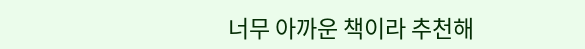너무 아까운 책이라 추천해